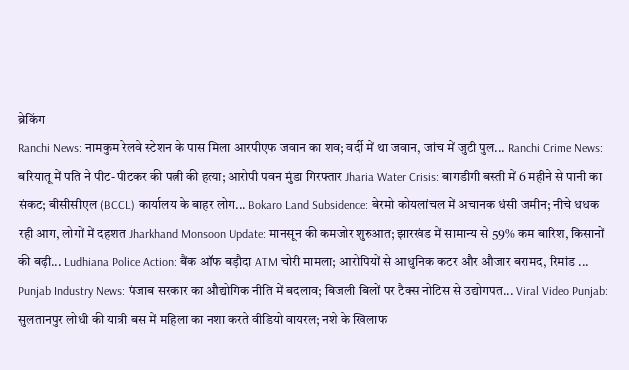ब्रेकिंग
Ranchi News: नामकुम रेलवे स्टेशन के पास मिला आरपीएफ जवान का शव; वर्दी में था जवान, जांच में जुटी पुल... Ranchi Crime News: बरियातू में पति ने पीट-पीटकर की पत्नी की हत्या; आरोपी पवन मुंडा गिरफ्तार Jharia Water Crisis: बागडीगी बस्ती में 6 महीने से पानी का संकट; बीसीसीएल (BCCL) कार्यालय के बाहर लोग... Bokaro Land Subsidence: बेरमो कोयलांचल में अचानक धंसी जमीन; नीचे धधक रही आग, लोगों में दहशत Jharkhand Monsoon Update: मानसून की कमजोर शुरुआत; झारखंड में सामान्य से 59% कम बारिश, किसानों की बढ़ी... Ludhiana Police Action: बैंक ऑफ बड़ौदा ATM चोरी मामला; आरोपियों से आधुनिक कटर और औजार बरामद, रिमांड ... Punjab Industry News: पंजाब सरकार का औद्योगिक नीति में बदलाव; बिजली बिलों पर टैक्स नोटिस से उद्योगपत... Viral Video Punjab: सुलतानपुर लोधी की यात्री बस में महिला का नशा करते वीडियो वायरल; नशे के खिलाफ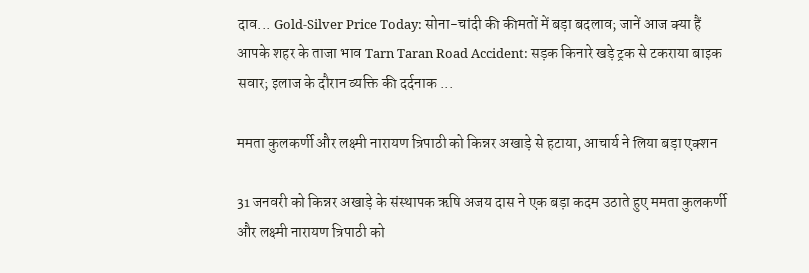दाव... Gold-Silver Price Today: सोना-चांदी की कीमतों में बड़ा बदलाव; जानें आज क्या हैं आपके शहर के ताजा भाव Tarn Taran Road Accident: सड़क किनारे खड़े ट्रक से टकराया बाइक सवार; इलाज के दौरान व्यक्ति की दर्दनाक ...

ममता कुलकर्णी और लक्ष्मी नारायण त्रिपाठी को किन्नर अखाड़े से हटाया, आचार्य ने लिया बड़ा एक्शन

31 जनवरी को किन्नर अखाड़े के संस्थापक ऋषि अजय दास ने एक बड़ा कदम उठाते हुए ममता कुलकर्णी और लक्ष्मी नारायण त्रिपाठी को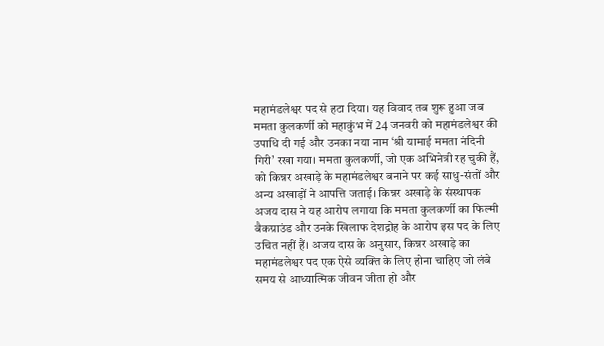महामंडलेश्वर पद से हटा दिया। यह विवाद तब शुरू हुआ जब ममता कुलकर्णी को महाकुंभ में 24 जनवरी को महामंडलेश्वर की उपाधि दी गई और उनका नया नाम ‘श्री यामाई ममता नंदिनी गिरी’ रखा गया। ममता कुलकर्णी, जो एक अभिनेत्री रह चुकी हैं, को किन्नर अखाड़े के महामंडलेश्वर बनाने पर कई साधु-संतों और अन्य अखाड़ों ने आपत्ति जताई। किन्नर अखाड़े के संस्थापक अजय दास ने यह आरोप लगाया कि ममता कुलकर्णी का फिल्मी बैकग्राउंड और उनके खिलाफ देशद्रोह के आरोप इस पद के लिए उचित नहीं हैं। अजय दास के अनुसार, किन्नर अखाड़े का महामंडलेश्वर पद एक ऐसे व्यक्ति के लिए होना चाहिए जो लंबे समय से आध्यात्मिक जीवन जीता हो और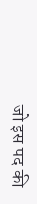जो इस पद की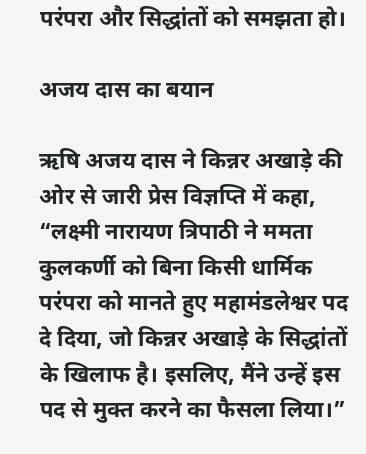परंपरा और सिद्धांतों को समझता हो।

अजय दास का बयान

ऋषि अजय दास ने किन्नर अखाड़े की ओर से जारी प्रेस विज्ञप्ति में कहा, “लक्ष्मी नारायण त्रिपाठी ने ममता कुलकर्णी को बिना किसी धार्मिक परंपरा को मानते हुए महामंडलेश्वर पद दे दिया, जो किन्नर अखाड़े के सिद्धांतों के खिलाफ है। इसलिए, मैंने उन्हें इस पद से मुक्त करने का फैसला लिया।”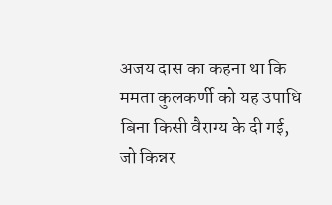अजय दास का कहना था कि ममता कुलकर्णी को यह उपाधि बिना किसी वैराग्य के दी गई, जो किन्नर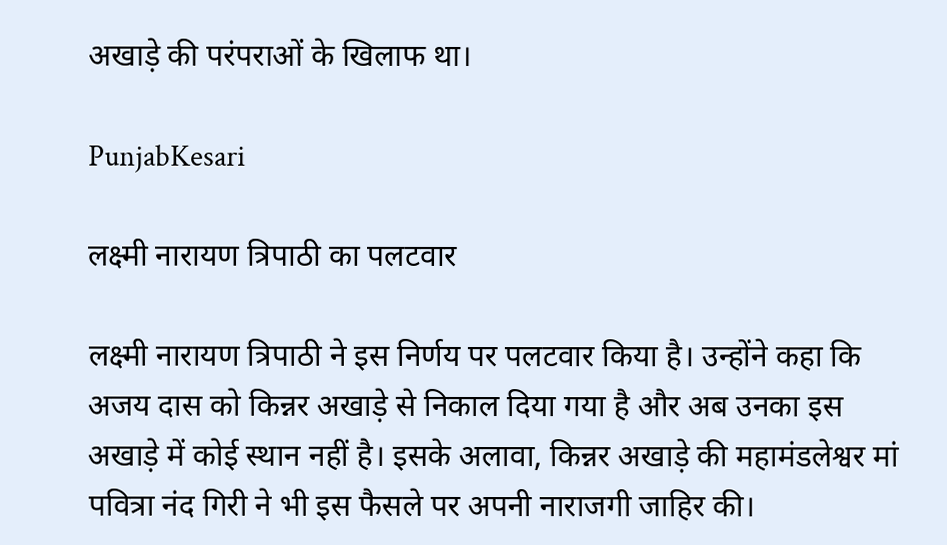अखाड़े की परंपराओं के खिलाफ था।

PunjabKesari

लक्ष्मी नारायण त्रिपाठी का पलटवार

लक्ष्मी नारायण त्रिपाठी ने इस निर्णय पर पलटवार किया है। उन्होंने कहा कि अजय दास को किन्नर अखाड़े से निकाल दिया गया है और अब उनका इस अखाड़े में कोई स्थान नहीं है। इसके अलावा, किन्नर अखाड़े की महामंडलेश्वर मां पवित्रा नंद गिरी ने भी इस फैसले पर अपनी नाराजगी जाहिर की।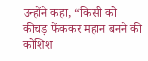उन्होंने कहा, “किसी को कीचड़ फेंककर महान बनने की कोशिश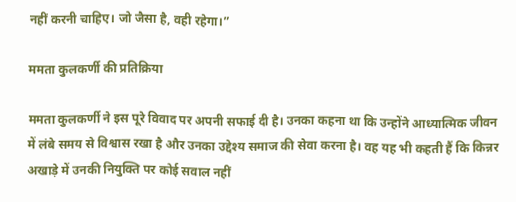नहीं करनी चाहिए। जो जैसा है, वही रहेगा।”

ममता कुलकर्णी की प्रतिक्रिया

ममता कुलकर्णी ने इस पूरे विवाद पर अपनी सफाई दी है। उनका कहना था कि उन्होंने आध्यात्मिक जीवन में लंबे समय से विश्वास रखा है और उनका उद्देश्य समाज की सेवा करना है। वह यह भी कहती हैं कि किन्नर अखाड़े में उनकी नियुक्ति पर कोई सवाल नहीं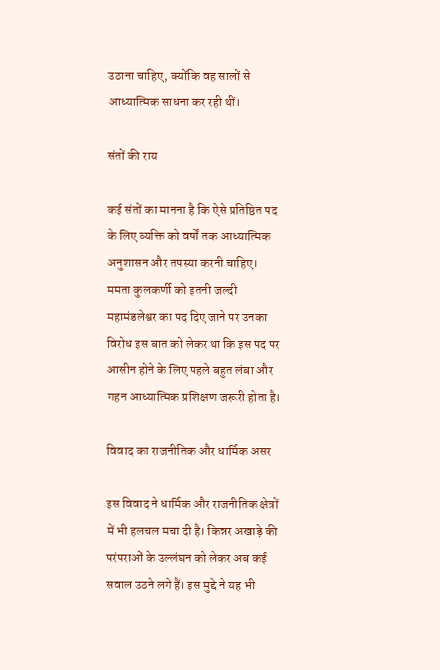उठाना चाहिए, क्योंकि वह सालों से आध्यात्मिक साधना कर रही थीं।

संतों की राय

कई संतों का मानना है कि ऐसे प्रतिष्ठित पद के लिए व्यक्ति को वर्षों तक आध्यात्मिक अनुशासन और तपस्या करनी चाहिए। ममता कुलकर्णी को इतनी जल्दी महामंडलेश्वर का पद दिए जाने पर उनका विरोध इस बात को लेकर था कि इस पद पर आसीन होने के लिए पहले बहुत लंबा और गहन आध्यात्मिक प्रशिक्षण जरूरी होता है।

विवाद का राजनीतिक और धार्मिक असर

इस विवाद ने धार्मिक और राजनीतिक क्षेत्रों में भी हलचल मचा दी है। किन्नर अखाड़े की परंपराओं के उल्लंघन को लेकर अब कई सवाल उठने लगे हैं। इस मुद्दे ने यह भी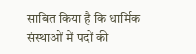साबित किया है कि धार्मिक संस्थाओं में पदों की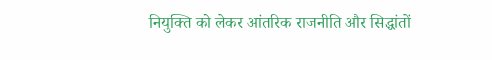नियुक्ति को लेकर आंतरिक राजनीति और सिद्धांतों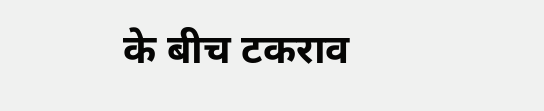के बीच टकराव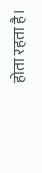होता रहता है।